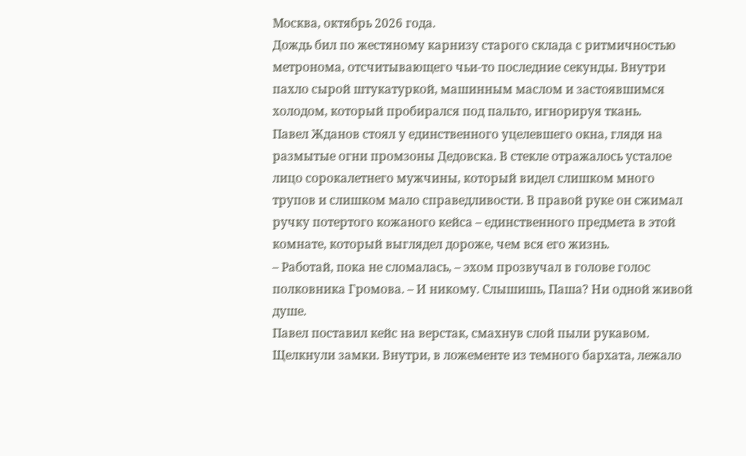Москва, октябрь 2026 года.
Дождь бил по жестяному карнизу старого склада с ритмичностью метронома, отсчитывающего чьи-то последние секунды. Внутри пахло сырой штукатуркой, машинным маслом и застоявшимся холодом, который пробирался под пальто, игнорируя ткань.
Павел Жданов стоял у единственного уцелевшего окна, глядя на размытые огни промзоны Дедовска. В стекле отражалось усталое лицо сорокалетнего мужчины, который видел слишком много трупов и слишком мало справедливости. В правой руке он сжимал ручку потертого кожаного кейса – единственного предмета в этой комнате, который выглядел дороже, чем вся его жизнь.
– Работай, пока не сломалась, – эхом прозвучал в голове голос полковника Громова. – И никому. Слышишь, Паша? Ни одной живой душе.
Павел поставил кейс на верстак, смахнув слой пыли рукавом. Щелкнули замки. Внутри, в ложементе из темного бархата, лежало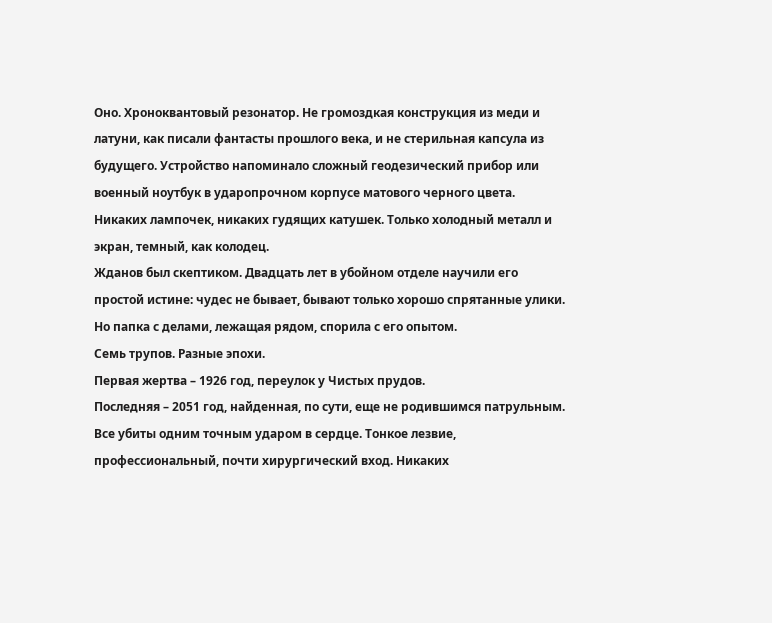Оно. Хроноквантовый резонатор. Не громоздкая конструкция из меди и латуни, как писали фантасты прошлого века, и не стерильная капсула из будущего. Устройство напоминало сложный геодезический прибор или военный ноутбук в ударопрочном корпусе матового черного цвета. Никаких лампочек, никаких гудящих катушек. Только холодный металл и экран, темный, как колодец.
Жданов был скептиком. Двадцать лет в убойном отделе научили его простой истине: чудес не бывает, бывают только хорошо спрятанные улики. Но папка с делами, лежащая рядом, спорила с его опытом.
Семь трупов. Разные эпохи.
Первая жертва – 1926 год, переулок у Чистых прудов.
Последняя – 2051 год, найденная, по сути, еще не родившимся патрульным.
Все убиты одним точным ударом в сердце. Тонкое лезвие, профессиональный, почти хирургический вход. Никаких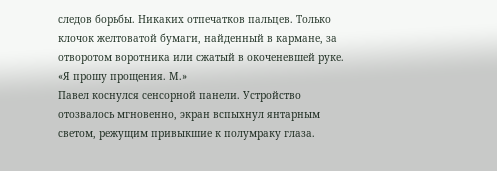следов борьбы. Никаких отпечатков пальцев. Только клочок желтоватой бумаги, найденный в кармане, за отворотом воротника или сжатый в окоченевшей руке.
«Я прошу прощения. М.»
Павел коснулся сенсорной панели. Устройство отозвалось мгновенно, экран вспыхнул янтарным светом, режущим привыкшие к полумраку глаза.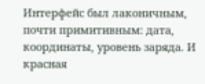Интерфейс был лаконичным, почти примитивным: дата, координаты, уровень заряда. И красная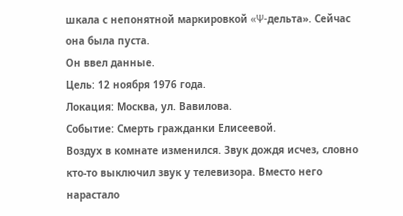шкала с непонятной маркировкой «Ψ-дельта». Сейчас она была пуста.
Он ввел данные.
Цель: 12 ноября 1976 года.
Локация: Москва, ул. Вавилова.
Событие: Смерть гражданки Елисеевой.
Воздух в комнате изменился. Звук дождя исчез, словно кто-то выключил звук у телевизора. Вместо него нарастало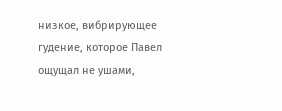низкое, вибрирующее гудение, которое Павел ощущал не ушами,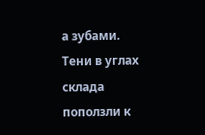а зубами. Тени в углах склада поползли к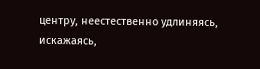центру, неестественно удлиняясь, искажаясь,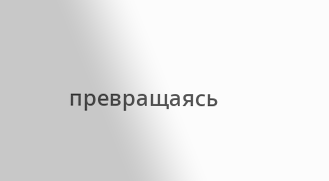превращаясь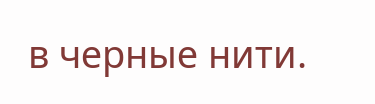в черные нити.